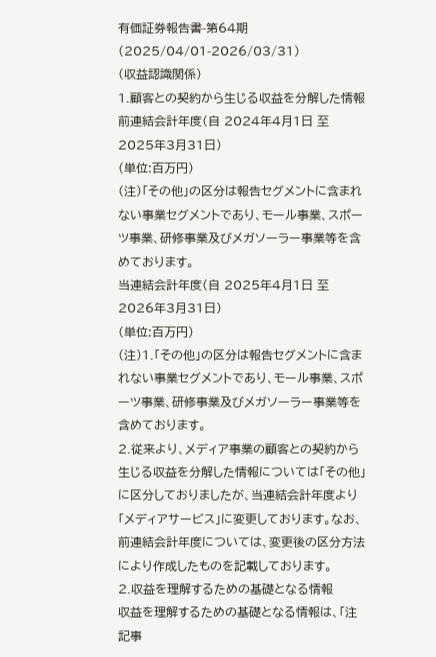有価証券報告書-第64期(2025/04/01-2026/03/31)
(収益認識関係)
1.顧客との契約から生じる収益を分解した情報
前連結会計年度(自 2024年4月1日 至 2025年3月31日)
(単位:百万円)
(注)「その他」の区分は報告セグメントに含まれない事業セグメントであり、モール事業、スポーツ事業、研修事業及びメガソーラー事業等を含めております。
当連結会計年度(自 2025年4月1日 至 2026年3月31日)
(単位:百万円)
(注)1.「その他」の区分は報告セグメントに含まれない事業セグメントであり、モール事業、スポーツ事業、研修事業及びメガソーラー事業等を含めております。
2.従来より、メディア事業の顧客との契約から生じる収益を分解した情報については「その他」に区分しておりましたが、当連結会計年度より「メディアサービス」に変更しております。なお、前連結会計年度については、変更後の区分方法により作成したものを記載しております。
2.収益を理解するための基礎となる情報
収益を理解するための基礎となる情報は、「注記事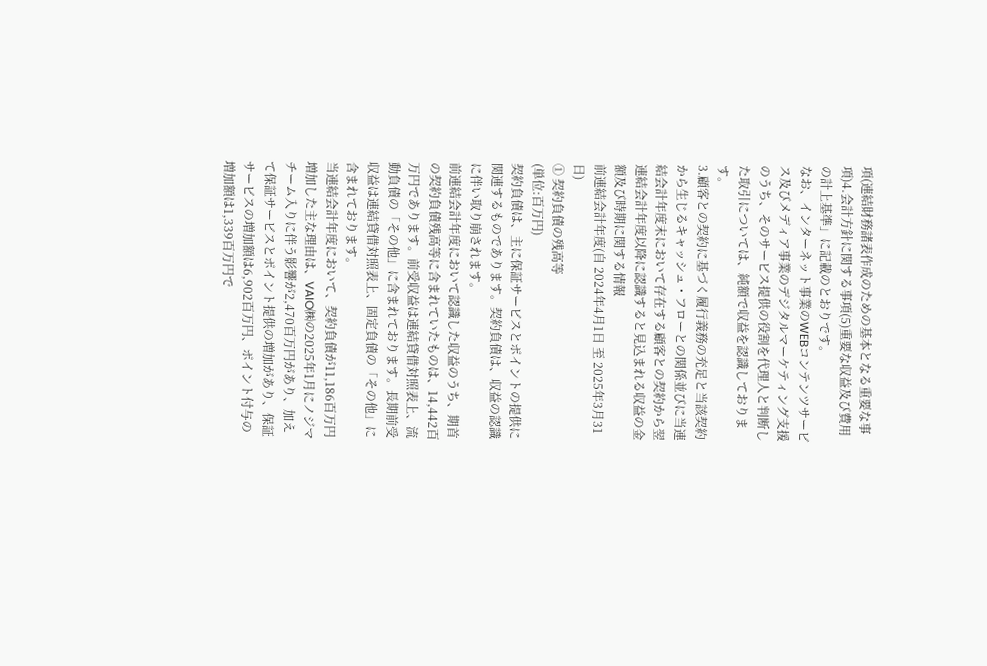項(連結財務諸表作成のための基本となる重要な事項)4.会計方針に関する事項(5)重要な収益及び費用の計上基準」に記載のとおりです。
なお、インターネット事業のWEBコンテンツサービス及びメディア事業のデジタルマーケティング支援のうち、そのサービス提供の役割を代理人と判断した取引については、純額で収益を認識しております。
3.顧客との契約に基づく履行義務の充足と当該契約から生じるキャッシュ・フローとの関係並びに当連結会計年度末において存在する顧客との契約から翌連結会計年度以降に認識すると見込まれる収益の金額及び時期に関する情報
前連結会計年度(自 2024年4月1日 至 2025年3月31日)
① 契約負債の残高等
(単位:百万円)
契約負債は、主に保証サービスとポイントの提供に関連するものであります。契約負債は、収益の認識に伴い取り崩されます。
前連結会計年度において認識した収益のうち、期首の契約負債残高等に含まれていたものは、14,442百万円であります。前受収益は連結貸借対照表上、流動負債の「その他」に含まれております。長期前受収益は連結貸借対照表上、固定負債の「その他」に含まれております。
当連結会計年度において、契約負債が11,186百万円増加した主な理由は、VAIO㈱の2025年1月にノジマチーム入りに伴う影響が2,470百万円があり、加えて保証サービスとポイント提供の増加があり、保証サービスの増加額は6,902百万円、ポイント付与の増加額は1,339百万円で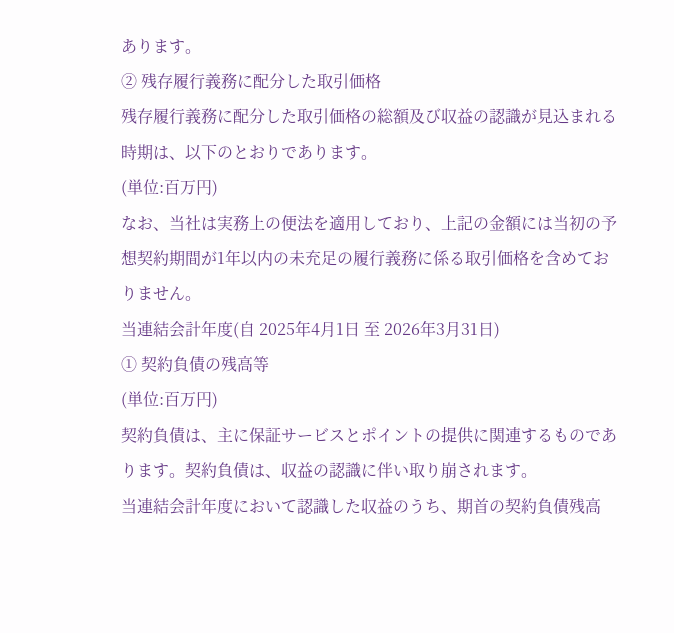あります。
② 残存履行義務に配分した取引価格
残存履行義務に配分した取引価格の総額及び収益の認識が見込まれる時期は、以下のとおりであります。
(単位:百万円)
なお、当社は実務上の便法を適用しており、上記の金額には当初の予想契約期間が1年以内の未充足の履行義務に係る取引価格を含めておりません。
当連結会計年度(自 2025年4月1日 至 2026年3月31日)
① 契約負債の残高等
(単位:百万円)
契約負債は、主に保証サービスとポイントの提供に関連するものであります。契約負債は、収益の認識に伴い取り崩されます。
当連結会計年度において認識した収益のうち、期首の契約負債残高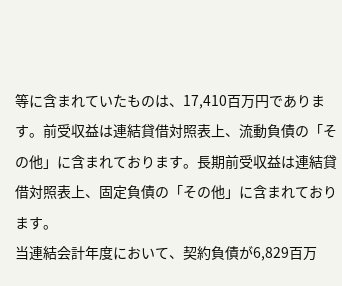等に含まれていたものは、17,410百万円であります。前受収益は連結貸借対照表上、流動負債の「その他」に含まれております。長期前受収益は連結貸借対照表上、固定負債の「その他」に含まれております。
当連結会計年度において、契約負債が6,829百万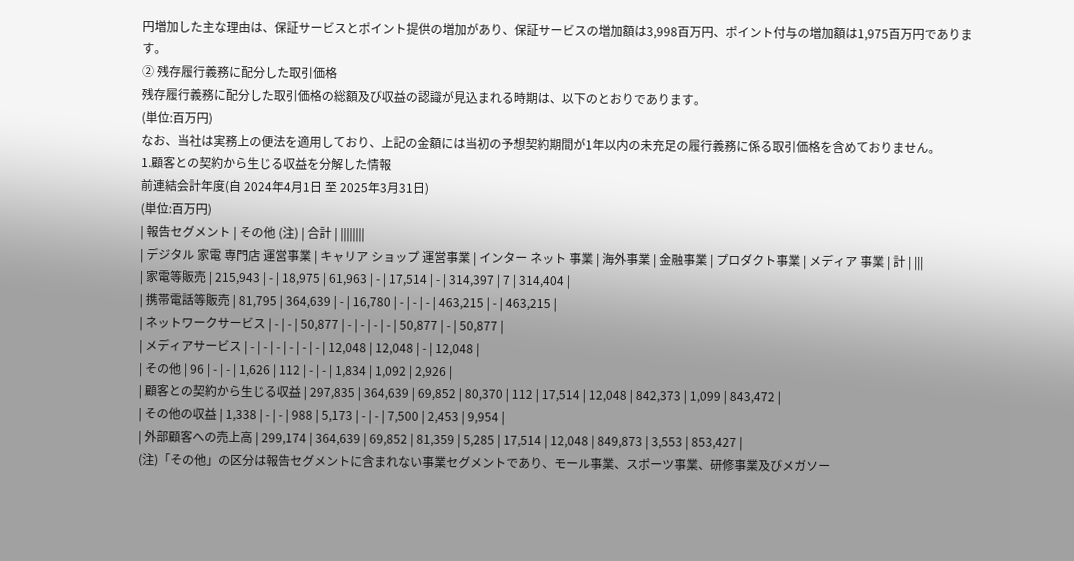円増加した主な理由は、保証サービスとポイント提供の増加があり、保証サービスの増加額は3,998百万円、ポイント付与の増加額は1,975百万円であります。
② 残存履行義務に配分した取引価格
残存履行義務に配分した取引価格の総額及び収益の認識が見込まれる時期は、以下のとおりであります。
(単位:百万円)
なお、当社は実務上の便法を適用しており、上記の金額には当初の予想契約期間が1年以内の未充足の履行義務に係る取引価格を含めておりません。
1.顧客との契約から生じる収益を分解した情報
前連結会計年度(自 2024年4月1日 至 2025年3月31日)
(単位:百万円)
| 報告セグメント | その他 (注) | 合計 | ||||||||
| デジタル 家電 専門店 運営事業 | キャリア ショップ 運営事業 | インター ネット 事業 | 海外事業 | 金融事業 | プロダクト事業 | メディア 事業 | 計 | |||
| 家電等販売 | 215,943 | - | 18,975 | 61,963 | - | 17,514 | - | 314,397 | 7 | 314,404 |
| 携帯電話等販売 | 81,795 | 364,639 | - | 16,780 | - | - | - | 463,215 | - | 463,215 |
| ネットワークサービス | - | - | 50,877 | - | - | - | - | 50,877 | - | 50,877 |
| メディアサービス | - | - | - | - | - | - | 12,048 | 12,048 | - | 12,048 |
| その他 | 96 | - | - | 1,626 | 112 | - | - | 1,834 | 1,092 | 2,926 |
| 顧客との契約から生じる収益 | 297,835 | 364,639 | 69,852 | 80,370 | 112 | 17,514 | 12,048 | 842,373 | 1,099 | 843,472 |
| その他の収益 | 1,338 | - | - | 988 | 5,173 | - | - | 7,500 | 2,453 | 9,954 |
| 外部顧客への売上高 | 299,174 | 364,639 | 69,852 | 81,359 | 5,285 | 17,514 | 12,048 | 849,873 | 3,553 | 853,427 |
(注)「その他」の区分は報告セグメントに含まれない事業セグメントであり、モール事業、スポーツ事業、研修事業及びメガソー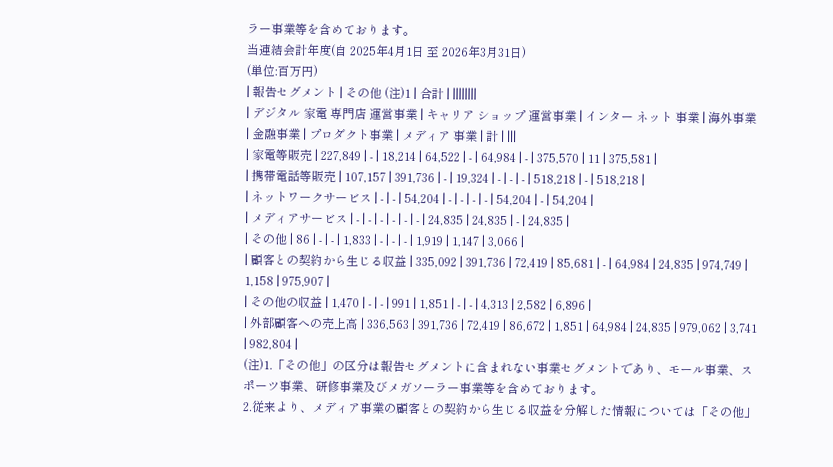ラー事業等を含めております。
当連結会計年度(自 2025年4月1日 至 2026年3月31日)
(単位:百万円)
| 報告セグメント | その他 (注)1 | 合計 | ||||||||
| デジタル 家電 専門店 運営事業 | キャリア ショップ 運営事業 | インター ネット 事業 | 海外事業 | 金融事業 | プロダクト事業 | メディア 事業 | 計 | |||
| 家電等販売 | 227,849 | - | 18,214 | 64,522 | - | 64,984 | - | 375,570 | 11 | 375,581 |
| 携帯電話等販売 | 107,157 | 391,736 | - | 19,324 | - | - | - | 518,218 | - | 518,218 |
| ネットワークサービス | - | - | 54,204 | - | - | - | - | 54,204 | - | 54,204 |
| メディアサービス | - | - | - | - | - | - | 24,835 | 24,835 | - | 24,835 |
| その他 | 86 | - | - | 1,833 | - | - | - | 1,919 | 1,147 | 3,066 |
| 顧客との契約から生じる収益 | 335,092 | 391,736 | 72,419 | 85,681 | - | 64,984 | 24,835 | 974,749 | 1,158 | 975,907 |
| その他の収益 | 1,470 | - | - | 991 | 1,851 | - | - | 4,313 | 2,582 | 6,896 |
| 外部顧客への売上高 | 336,563 | 391,736 | 72,419 | 86,672 | 1,851 | 64,984 | 24,835 | 979,062 | 3,741 | 982,804 |
(注)1.「その他」の区分は報告セグメントに含まれない事業セグメントであり、モール事業、スポーツ事業、研修事業及びメガソーラー事業等を含めております。
2.従来より、メディア事業の顧客との契約から生じる収益を分解した情報については「その他」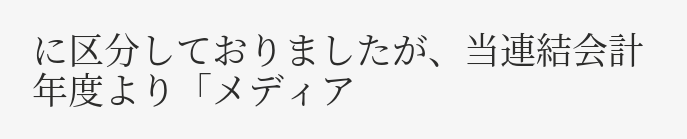に区分しておりましたが、当連結会計年度より「メディア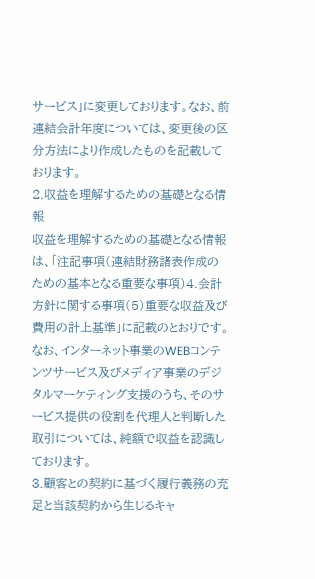サービス」に変更しております。なお、前連結会計年度については、変更後の区分方法により作成したものを記載しております。
2.収益を理解するための基礎となる情報
収益を理解するための基礎となる情報は、「注記事項(連結財務諸表作成のための基本となる重要な事項)4.会計方針に関する事項(5)重要な収益及び費用の計上基準」に記載のとおりです。
なお、インターネット事業のWEBコンテンツサービス及びメディア事業のデジタルマーケティング支援のうち、そのサービス提供の役割を代理人と判断した取引については、純額で収益を認識しております。
3.顧客との契約に基づく履行義務の充足と当該契約から生じるキャ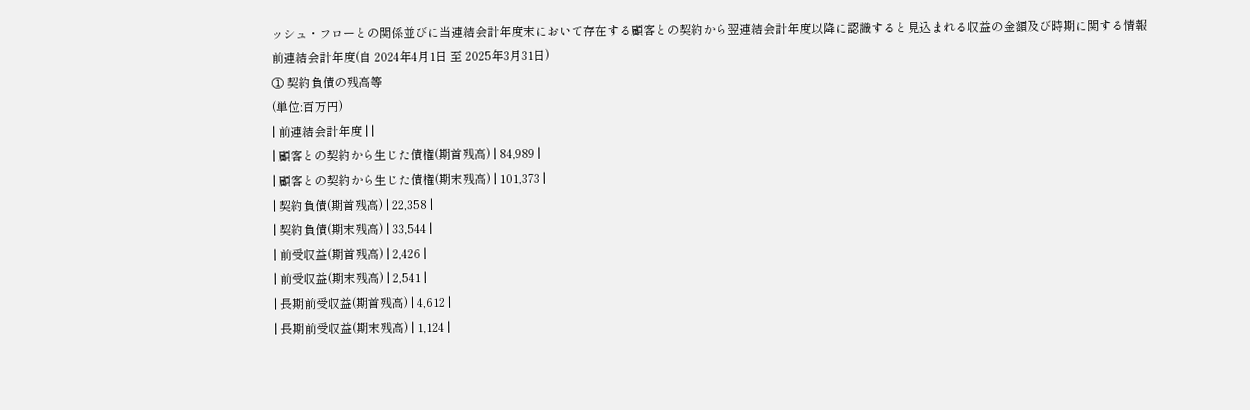ッシュ・フローとの関係並びに当連結会計年度末において存在する顧客との契約から翌連結会計年度以降に認識すると見込まれる収益の金額及び時期に関する情報
前連結会計年度(自 2024年4月1日 至 2025年3月31日)
① 契約負債の残高等
(単位:百万円)
| 前連結会計年度 | |
| 顧客との契約から生じた債権(期首残高) | 84,989 |
| 顧客との契約から生じた債権(期末残高) | 101,373 |
| 契約負債(期首残高) | 22,358 |
| 契約負債(期末残高) | 33,544 |
| 前受収益(期首残高) | 2,426 |
| 前受収益(期末残高) | 2,541 |
| 長期前受収益(期首残高) | 4,612 |
| 長期前受収益(期末残高) | 1,124 |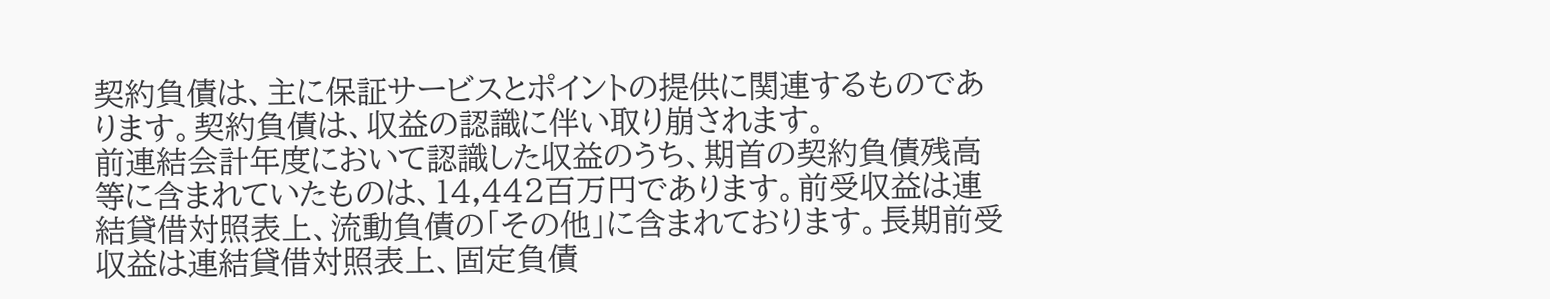契約負債は、主に保証サービスとポイントの提供に関連するものであります。契約負債は、収益の認識に伴い取り崩されます。
前連結会計年度において認識した収益のうち、期首の契約負債残高等に含まれていたものは、14,442百万円であります。前受収益は連結貸借対照表上、流動負債の「その他」に含まれております。長期前受収益は連結貸借対照表上、固定負債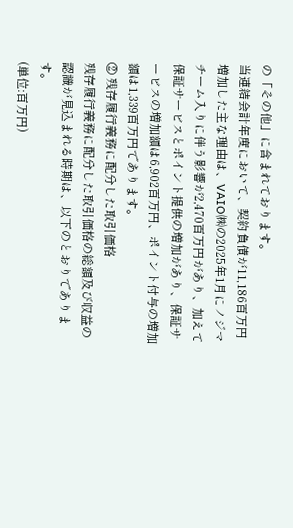の「その他」に含まれております。
当連結会計年度において、契約負債が11,186百万円増加した主な理由は、VAIO㈱の2025年1月にノジマチーム入りに伴う影響が2,470百万円があり、加えて保証サービスとポイント提供の増加があり、保証サービスの増加額は6,902百万円、ポイント付与の増加額は1,339百万円であります。
② 残存履行義務に配分した取引価格
残存履行義務に配分した取引価格の総額及び収益の認識が見込まれる時期は、以下のとおりであります。
(単位:百万円)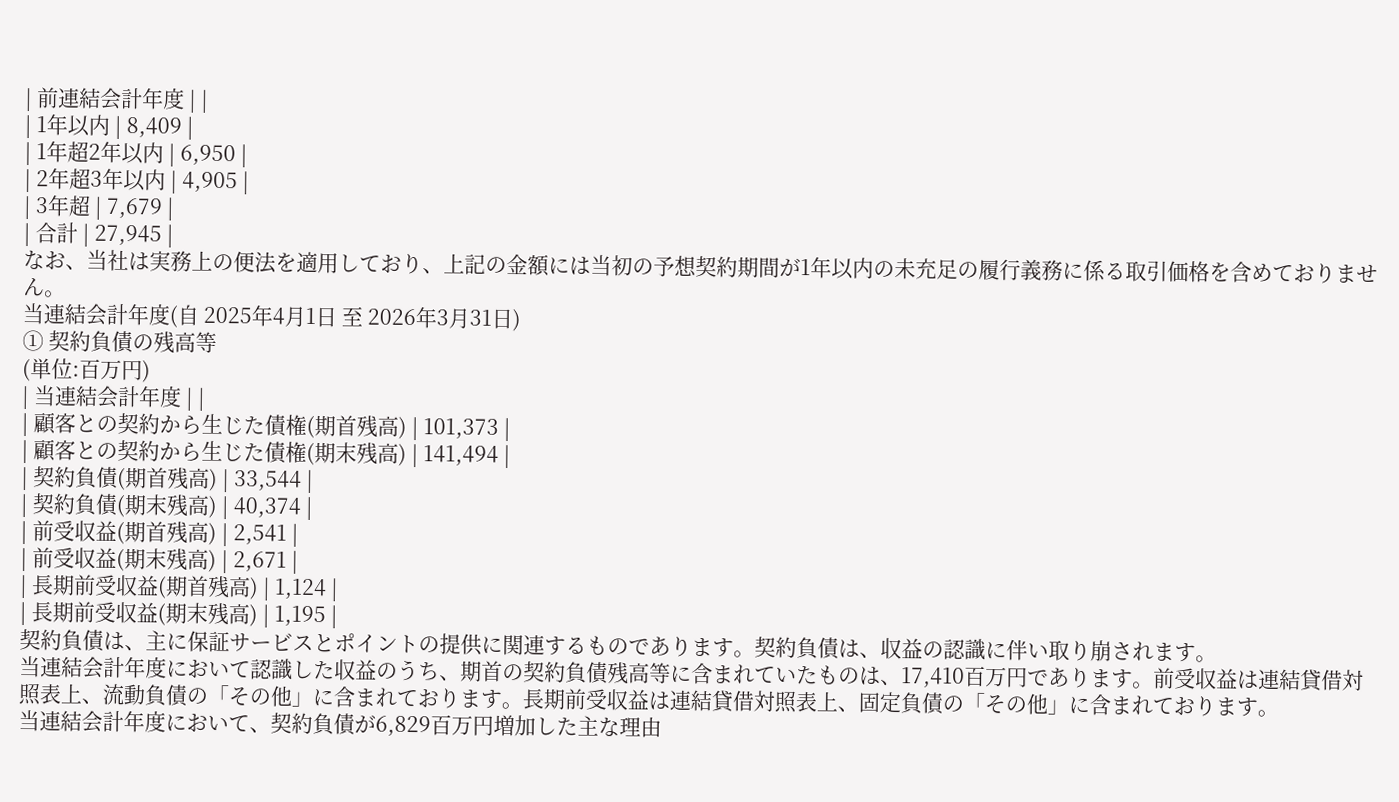| 前連結会計年度 | |
| 1年以内 | 8,409 |
| 1年超2年以内 | 6,950 |
| 2年超3年以内 | 4,905 |
| 3年超 | 7,679 |
| 合計 | 27,945 |
なお、当社は実務上の便法を適用しており、上記の金額には当初の予想契約期間が1年以内の未充足の履行義務に係る取引価格を含めておりません。
当連結会計年度(自 2025年4月1日 至 2026年3月31日)
① 契約負債の残高等
(単位:百万円)
| 当連結会計年度 | |
| 顧客との契約から生じた債権(期首残高) | 101,373 |
| 顧客との契約から生じた債権(期末残高) | 141,494 |
| 契約負債(期首残高) | 33,544 |
| 契約負債(期末残高) | 40,374 |
| 前受収益(期首残高) | 2,541 |
| 前受収益(期末残高) | 2,671 |
| 長期前受収益(期首残高) | 1,124 |
| 長期前受収益(期末残高) | 1,195 |
契約負債は、主に保証サービスとポイントの提供に関連するものであります。契約負債は、収益の認識に伴い取り崩されます。
当連結会計年度において認識した収益のうち、期首の契約負債残高等に含まれていたものは、17,410百万円であります。前受収益は連結貸借対照表上、流動負債の「その他」に含まれております。長期前受収益は連結貸借対照表上、固定負債の「その他」に含まれております。
当連結会計年度において、契約負債が6,829百万円増加した主な理由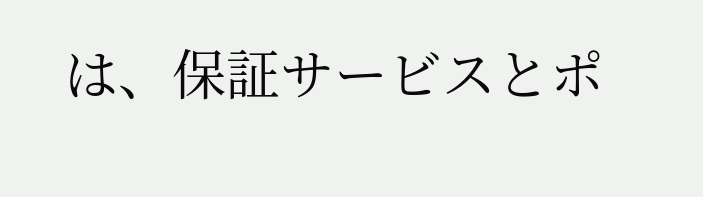は、保証サービスとポ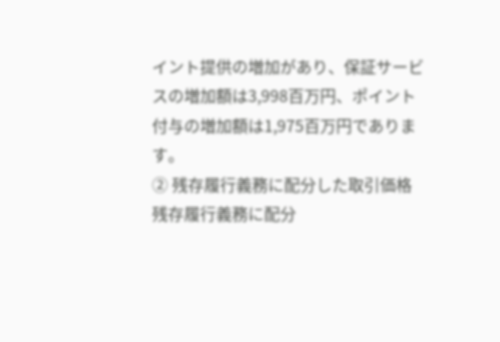イント提供の増加があり、保証サービスの増加額は3,998百万円、ポイント付与の増加額は1,975百万円であります。
② 残存履行義務に配分した取引価格
残存履行義務に配分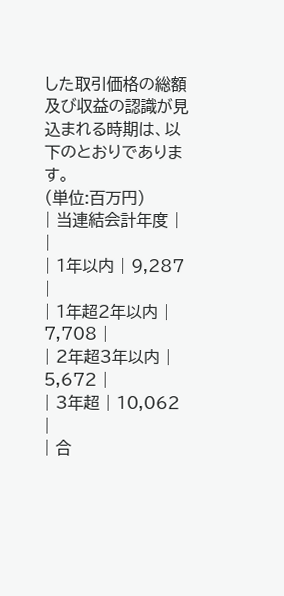した取引価格の総額及び収益の認識が見込まれる時期は、以下のとおりであります。
(単位:百万円)
| 当連結会計年度 | |
| 1年以内 | 9,287 |
| 1年超2年以内 | 7,708 |
| 2年超3年以内 | 5,672 |
| 3年超 | 10,062 |
| 合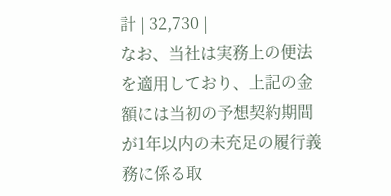計 | 32,730 |
なお、当社は実務上の便法を適用しており、上記の金額には当初の予想契約期間が1年以内の未充足の履行義務に係る取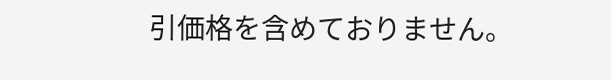引価格を含めておりません。